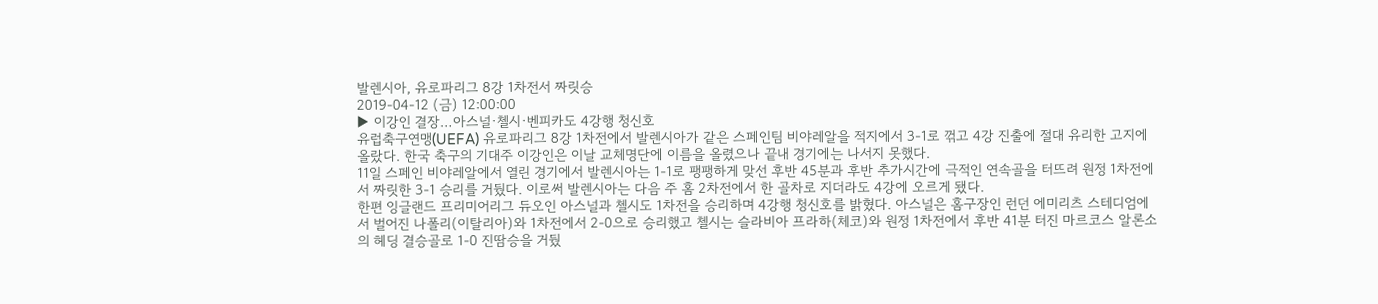발렌시아, 유로파리그 8강 1차전서 짜릿승
2019-04-12 (금) 12:00:00
▶ 이강인 결장…아스널·첼시·벤피카도 4강행 청신호
유럽축구연맹(UEFA) 유로파리그 8강 1차전에서 발렌시아가 같은 스페인팀 비야레알을 적지에서 3-1로 꺾고 4강 진출에 절대 유리한 고지에 올랐다. 한국 축구의 기대주 이강인은 이날 교체명단에 이름을 올렸으나 끝내 경기에는 나서지 못했다.
11일 스페인 비야레알에서 열린 경기에서 발렌시아는 1-1로 팽팽하게 맞선 후반 45분과 후반 추가시간에 극적인 연속골을 터뜨려 원정 1차전에서 짜릿한 3-1 승리를 거뒀다. 이로써 발렌시아는 다음 주 홈 2차전에서 한 골차로 지더라도 4강에 오르게 됐다.
한편 잉글랜드 프리미어리그 듀오인 아스널과 첼시도 1차전을 승리하며 4강행 청신호를 밝혔다. 아스널은 홈구장인 런던 에미리츠 스테디엄에서 벌어진 나폴리(이탈리아)와 1차전에서 2-0으로 승리했고 첼시는 슬라비아 프라하(체코)와 원정 1차전에서 후반 41분 터진 마르코스 알론소의 헤딩 결승골로 1-0 진땀승을 거뒀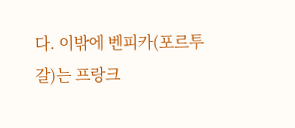다. 이밖에 벤피카(포르투갈)는 프랑크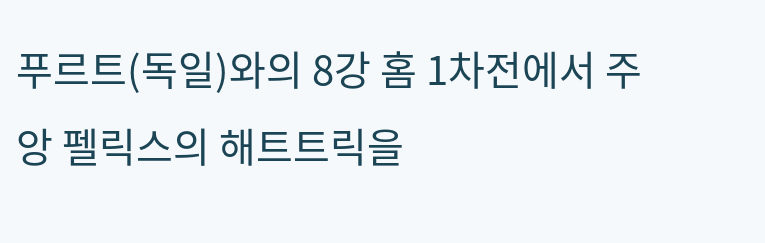푸르트(독일)와의 8강 홈 1차전에서 주앙 펠릭스의 해트트릭을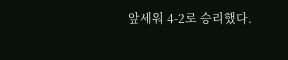앞세워 4-2로 승리했다.